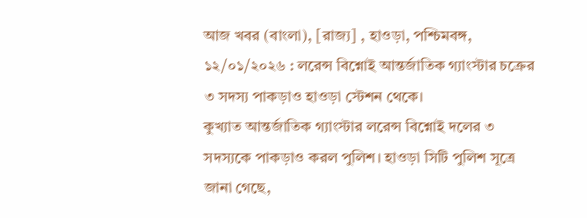আজ খবর (বাংলা), [রাজ্য] , হাওড়া, পশ্চিমবঙ্গ, ১২/০১/২০২৬ : লরেন্স বিশ্নোই আন্তর্জাতিক গ্যাংস্টার চক্রের ৩ সদস্য পাকড়াও হাওড়া স্টেশন থেকে।
কুখ্যাত আন্তর্জাতিক গ্যাংস্টার লরেন্স বিশ্নোই দলের ৩ সদস্যকে পাকড়াও করল পুলিশ। হাওড়া সিটি পুলিশ সূত্রে জানা গেছে,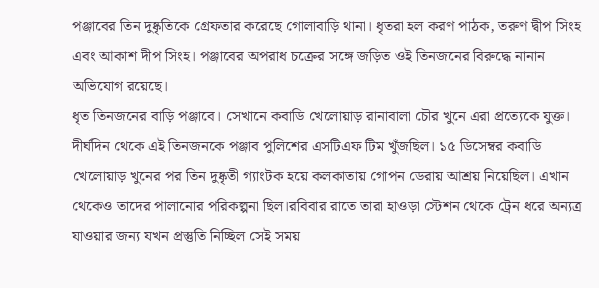পঞ্জাবের তিন দুষ্কৃতিকে গ্রেফতার করেছে গোলাবাড়ি থানা। ধৃতরা হল করণ পাঠক, তরুণ দ্বীপ সিংহ এবং আকাশ দীপ সিংহ। পঞ্জাবের অপরাধ চক্রের সঙ্গে জড়িত ওই তিনজনের বিরুদ্ধে নানান অভিযোগ রয়েছে।
ধৃত তিনজনের বাড়ি পঞ্জাবে। সেখানে কবাডি খেলোয়াড় রানাবালা চৌর খুনে এরা প্রত্যেকে যুক্ত। দীর্ঘদিন থেকে এই তিনজনকে পঞ্জাব পুলিশের এসটিএফ টিম খুঁজছিল। ১৫ ডিসেম্বর কবাডি খেলোয়াড় খুনের পর তিন দুষ্কৃতী গ্যাংটক হয়ে কলকাতায় গোপন ডেরায় আশ্রয় নিয়েছিল। এখান থেকেও তাদের পালানোর পরিকল্পনা ছিল।রবিবার রাতে তারা হাওড়া স্টেশন থেকে ট্রেন ধরে অন্যত্র যাওয়ার জন্য যখন প্রস্তুতি নিচ্ছিল সেই সময়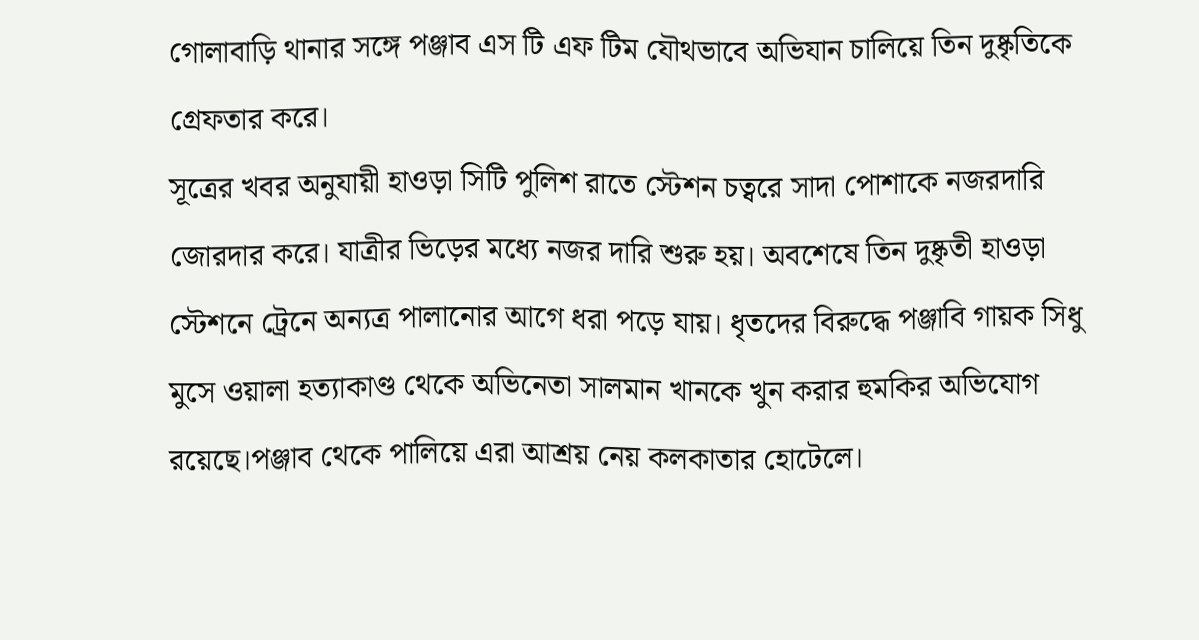গোলাবাড়ি থানার সঙ্গে পঞ্জাব এস টি এফ টিম যৌথভাবে অভিযান চালিয়ে তিন দুষ্কৃতিকে গ্রেফতার করে।
সূত্রের খবর অনুযায়ী হাওড়া সিটি পুলিশ রাতে স্টেশন চত্বরে সাদা পোশাকে নজরদারি জোরদার করে। যাত্রীর ভিড়ের মধ্যে নজর দারি শুরু হয়। অবশেষে তিন দুষ্কৃতী হাওড়া স্টেশনে ট্রেনে অন্যত্র পালানোর আগে ধরা পড়ে যায়। ধৃতদের বিরুদ্ধে পঞ্জাবি গায়ক সিধু মুসে ওয়ালা হত্যাকাণ্ড থেকে অভিনেতা সালমান খানকে খুন করার হুমকির অভিযোগ রয়েছে।পঞ্জাব থেকে পালিয়ে এরা আশ্রয় নেয় কলকাতার হোটেলে।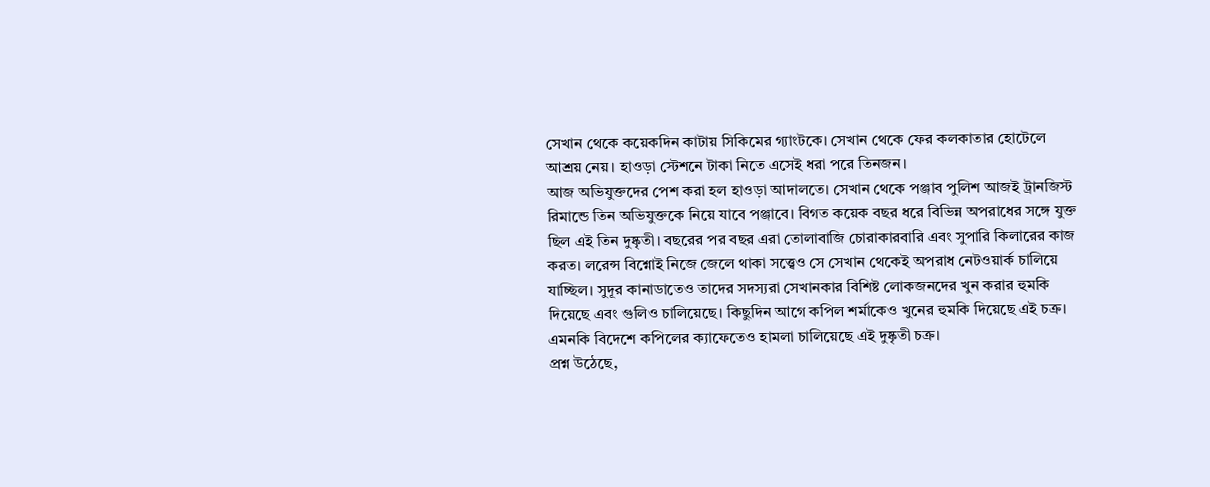সেখান থেকে কয়েকদিন কাটায় সিকিমের গ্যাংটকে। সেখান থেকে ফের কলকাতার হোটেলে আশ্রয় নেয়। হাওড়া স্টেশনে টাকা নিতে এসেই ধরা পরে তিনজন।
আজ অভিযুক্তদের পেশ করা হল হাওড়া আদালতে। সেখান থেকে পঞ্জাব পুলিশ আজই ট্রানজিস্ট রিমান্ডে তিন অভিযুক্তকে নিয়ে যাবে পঞ্জাবে। বিগত কয়েক বছর ধরে বিভিন্ন অপরাধের সঙ্গে যুক্ত ছিল এই তিন দুষ্কৃতী। বছরের পর বছর এরা তোলাবাজি চোরাকারবারি এবং সুপারি কিলারের কাজ করত। লরেন্স বিশ্নোই নিজে জেলে থাকা সত্ত্বেও সে সেখান থেকেই অপরাধ নেটওয়ার্ক চালিয়ে যাচ্ছিল। সুদূর কানাডাতেও তাদের সদস্যরা সেখানকার বিশিষ্ট লোকজনদের খুন করার হুমকি দিয়েছে এবং গুলিও চালিয়েছে। কিছুদিন আগে কপিল শর্মাকেও খুনের হুমকি দিয়েছে এই চক্র। এমনকি বিদেশে কপিলের ক্যাফেতেও হামলা চালিয়েছে এই দুষ্কৃতী চক্র।
প্রশ্ন উঠেছে,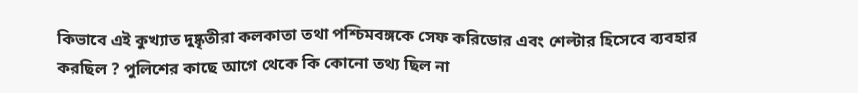কিভাবে এই কুখ্যাত দুষ্কৃতীরা কলকাতা তথা পশ্চিমবঙ্গকে সেফ করিডোর এবং শেল্টার হিসেবে ব্যবহার করছিল ? পুলিশের কাছে আগে থেকে কি কোনো তথ্য ছিল না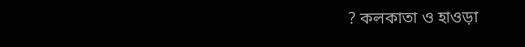? কলকাতা ও হাওড়া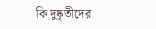কি দুষ্কৃতীদের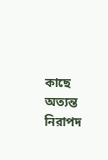কাছে অত্যন্ত নিরাপদ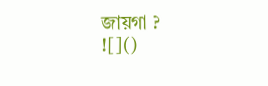জায়গা ?
![]()